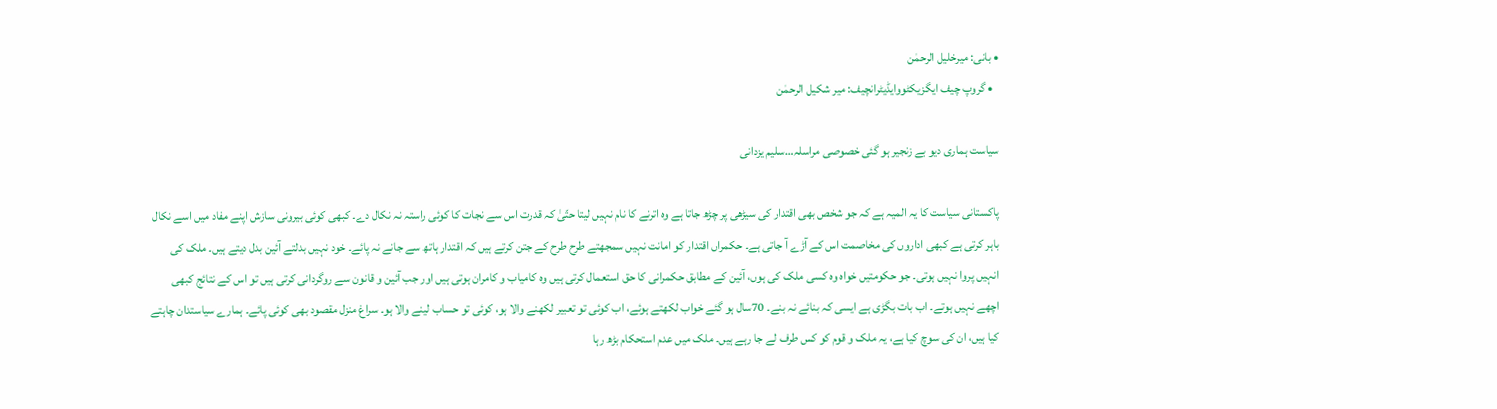• بانی: میرخلیل الرحمٰن
  • گروپ چیف ایگزیکٹووایڈیٹرانچیف: میر شکیل الرحمٰن

سیاست ہماری دیو بے زنجیر ہو گئی خصوصی مراسلہ…سلیم یزدانی

پاکستانی سیاست کا یہ المیہ ہے کہ جو شخص بھی اقتدار کی سیڑھی پر چڑھ جاتا ہے وہ اترنے کا نام نہیں لیتا حتّیٰ کہ قدرت اس سے نجات کا کوئی راستہ نہ نکال دے۔ کبھی کوئی بیرونی سازش اپنے مفاد میں اسے نکال باہر کرتی ہے کبھی اداروں کی مخاصمت اس کے آڑے آ جاتی ہے۔ حکمراں اقتدار کو امانت نہیں سمجھتے طرح طرح کے جتن کرتے ہیں کہ اقتدار ہاتھ سے جانے نہ پائے۔ خود نہیں بدلتے آئین بدل دیتے ہیں۔ ملک کی انہیں پروا نہیں ہوتی۔ جو حکومتیں خواہ وہ کسی ملک کی ہوں، آئین کے مطابق حکمرانی کا حق استعمال کرتی ہیں وہ کامیاب و کامران ہوتی ہیں اور جب آئین و قانون سے روگردانی کرتی ہیں تو اس کے نتائج کبھی اچھے نہیں ہوتے۔ اب بات بگڑی ہے ایسی کہ بنائے نہ بنے۔ 70سال ہو گئے خواب لکھتے ہوئے، اب کوئی تو تعبیر لکھنے والا ہو، کوئی تو حساب لینے والا ہو۔ سراغ منزل مقصود بھی کوئی پائے۔ ہمارے سیاستدان چاہتے کیا ہیں، ان کی سوچ کیا ہے، یہ ملک و قوم کو کس طرف لے جا رہے ہیں۔ ملک میں عدم استحکام بڑھ رہا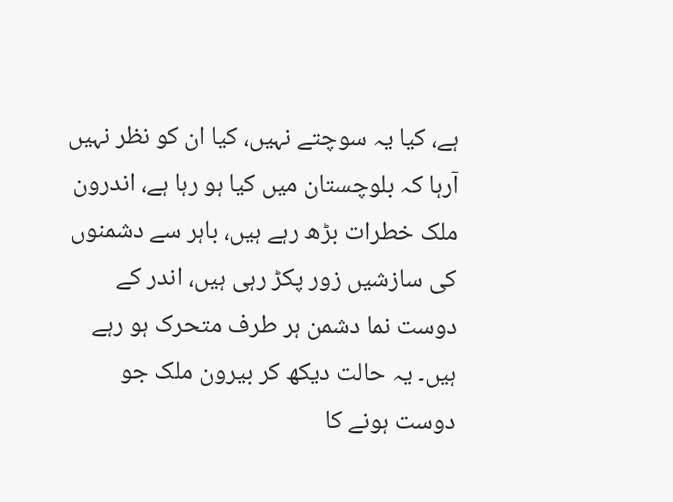ہے، کیا یہ سوچتے نہیں، کیا ان کو نظر نہیں آرہا کہ بلوچستان میں کیا ہو رہا ہے، اندرون ملک خطرات بڑھ رہے ہیں، باہر سے دشمنوں کی سازشیں زور پکڑ رہی ہیں، اندر کے دوست نما دشمن ہر طرف متحرک ہو رہے ہیں۔ یہ حالت دیکھ کر بیرون ملک جو دوست ہونے کا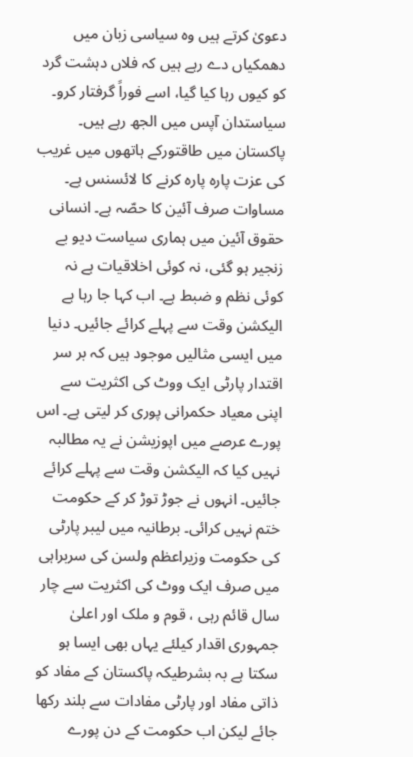دعویٰ کرتے ہیں وہ سیاسی زبان میں دھمکیاں دے رہے ہیں کہ فلاں دہشت گرد کو کیوں رہا کیا گیا، اسے فوراً گرفتار کرو۔ سیاستدان آپس میں الجھ رہے ہیں۔ پاکستان میں طاقتورکے ہاتھوں میں غریب کی عزت پارہ پارہ کرنے کا لائسنس ہے۔ مساوات صرف آئین کا حصّہ ہے۔ انسانی حقوق آئین میں ہماری سیاست دیو بے زنجیر ہو گئی، نہ کوئی اخلاقیات ہے نہ کوئی نظم و ضبط ہے۔ اب کہا جا رہا ہے الیکشن وقت سے پہلے کرائے جائیں۔ دنیا میں ایسی مثالیں موجود ہیں کہ بر سر اقتدار پارٹی ایک ووٹ کی اکثریت سے اپنی معیاد حکمرانی پوری کر لیتی ہے۔ اس پورے عرصے میں اپوزیشن نے یہ مطالبہ نہیں کیا کہ الیکشن وقت سے پہلے کرائے جائیں۔ انہوں نے جوڑ توڑ کر کے حکومت ختم نہیں کرائی۔ برطانیہ میں لیبر پارٹی کی حکومت وزیراعظم ولسن کی سربراہی میں صرف ایک ووٹ کی اکثریت سے چار سال قائم رہی ، قوم و ملک اور اعلیٰ جمہوری اقدار کیلئے یہاں بھی ایسا ہو سکتا ہے بہ بشرطیکہ پاکستان کے مفاد کو ذاتی مفاد اور پارٹی مفادات سے بلند رکھا جائے لیکن اب حکومت کے دن پورے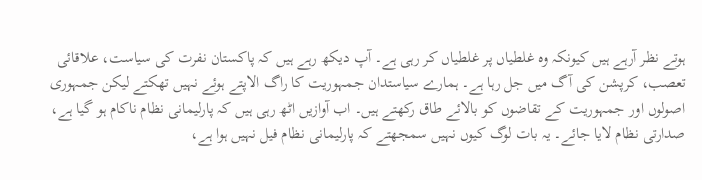ہوتے نظر آرہے ہیں کیونکہ وہ غلطیاں پر غلطیاں کر رہی ہے۔ آپ دیکھ رہے ہیں کہ پاکستان نفرت کی سیاست، علاقائی تعصب، کرپشن کی آگ میں جل رہا ہے۔ ہمارے سیاستدان جمہوریت کا راگ الاپتے ہوئے نہیں تھکتے لیکن جمہوری اصولوں اور جمہوریت کے تقاضوں کو بالائے طاق رکھتے ہیں۔ اب آوازیں اٹھ رہی ہیں کہ پارلیمانی نظام ناکام ہو گیا ہے، صدارتی نظام لایا جائے۔ یہ بات لوگ کیوں نہیں سمجھتے کہ پارلیمانی نظام فیل نہیں ہوا ہے،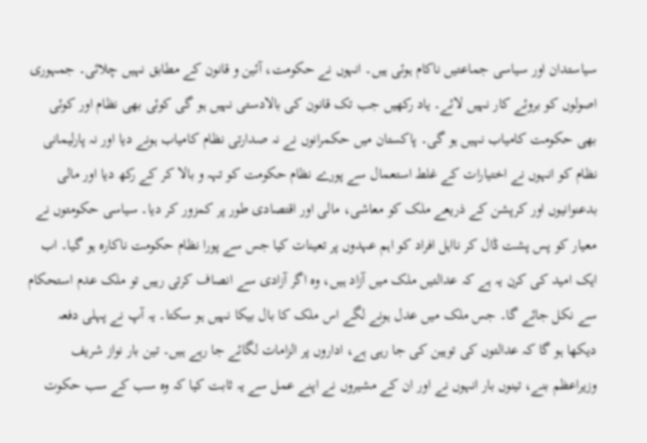سیاستدان اور سیاسی جماعتیں ناکام ہوئی ہیں۔ انہوں نے حکومت، آئین و قانون کے مطابق نہیں چلائی۔ جمہوری اصولوں کو بروئے کار نہیں لائے۔ یاد رکھیں جب تک قانون کی بالادستی نہیں ہو گی کوئی بھی نظام اور کوئی بھی حکومت کامیاب نہیں ہو گی۔ پاکستان میں حکمرانوں نے نہ صدارتی نظام کامیاب ہونے دیا اور نہ پارلیمانی نظام کو انہوں نے اختیارات کے غلط استعمال سے پورے نظام حکومت کو تہہ و بالا کر کے رکھ دیا اور مالی بدعنوانیوں اور کرپشن کے ذریعے ملک کو معاشی، مالی اور اقتصادی طور پر کمزور کر دیا۔ سیاسی حکومتوں نے معیار کو پس پشت ڈال کر نااہل افراد کو اہم عہدوں پر تعینات کیا جس سے پورا نظام حکومت ناکارہ ہو گیا۔ اب ایک امید کی کرن یہ ہے کہ عدالتیں ملک میں آزاد ہیں، وہ اگر آزادی سے انصاف کرتی رہیں تو ملک عدم استحکام سے نکل جائے گا۔ جس ملک میں عدل ہونے لگے اس ملک کا بال بیکا نہیں ہو سکتا۔ یہ آپ نے پہلی دفعہ دیکھا ہو گا کہ عدالتوں کی توہین کی جا رہی ہے، اداروں پر الزامات لگائے جا رہے ہیں۔ تین بار نواز شریف وزیراعظم بنے، تینوں بار انہوں نے اور ان کے مشیروں نے اپنے عمل سے یہ ثابت کیا کہ وہ سب کے سب حکوت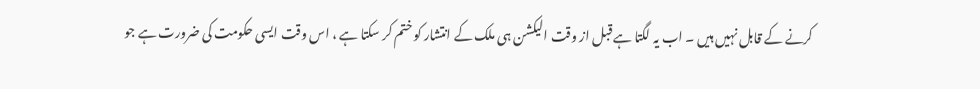کرنے کے قابل نہیں ہیں ۔ اب یہ لگتا ہے قبل از وقت الیکشن ہی ملک کے انتشار کو ختم کر سکتا ہے ، اس وقت ایسی حکومت کی ضرورت ہے جو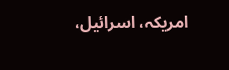امریکہ، اسرائیل،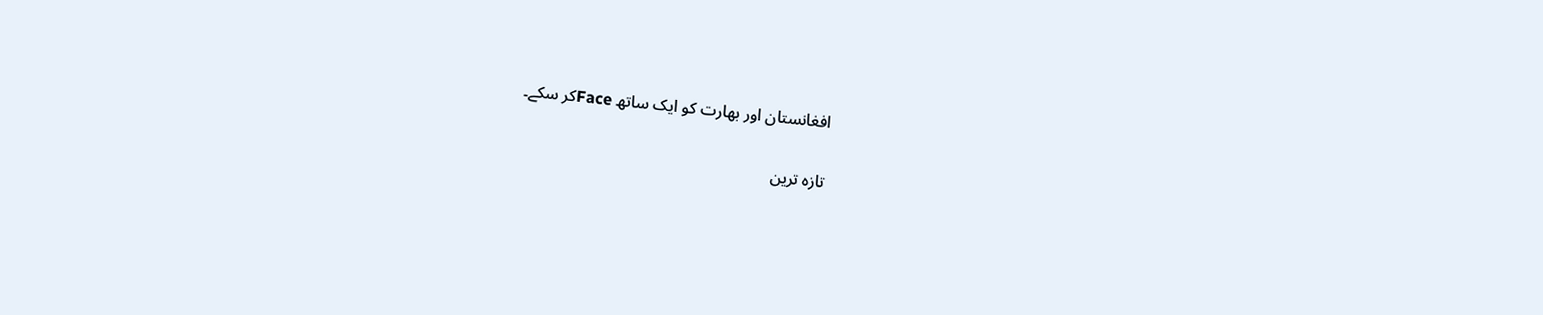افغانستان اور بھارت کو ایک ساتھ Faceکر سکے۔

تازہ ترین